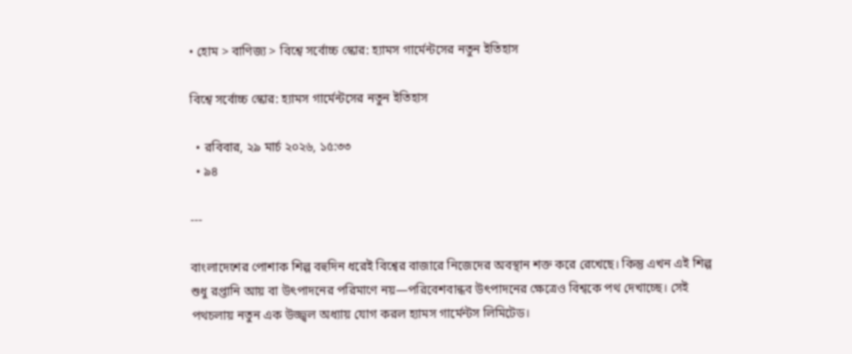• হোম > বাণিজ্য > বিশ্বে সর্বোচ্চ স্কোর: হ্যামস গার্মেন্টসের নতুন ইতিহাস

বিশ্বে সর্বোচ্চ স্কোর: হ্যামস গার্মেন্টসের নতুন ইতিহাস

  • রবিবার, ২৯ মার্চ ২০২৬, ১৫:৩৩
  • ৯৪

---

বাংলাদেশের পোশাক শিল্প বহুদিন ধরেই বিশ্বের বাজারে নিজেদের অবস্থান শক্ত করে রেখেছে। কিন্তু এখন এই শিল্প শুধু রপ্তানি আয় বা উৎপাদনের পরিমাণে নয়—পরিবেশবান্ধব উৎপাদনের ক্ষেত্রেও বিশ্বকে পথ দেখাচ্ছে। সেই পথচলায় নতুন এক উজ্জ্বল অধ্যায় যোগ করল হ্যামস গার্মেন্টস লিমিটেড।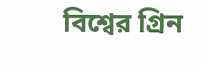বিশ্বের গ্রিন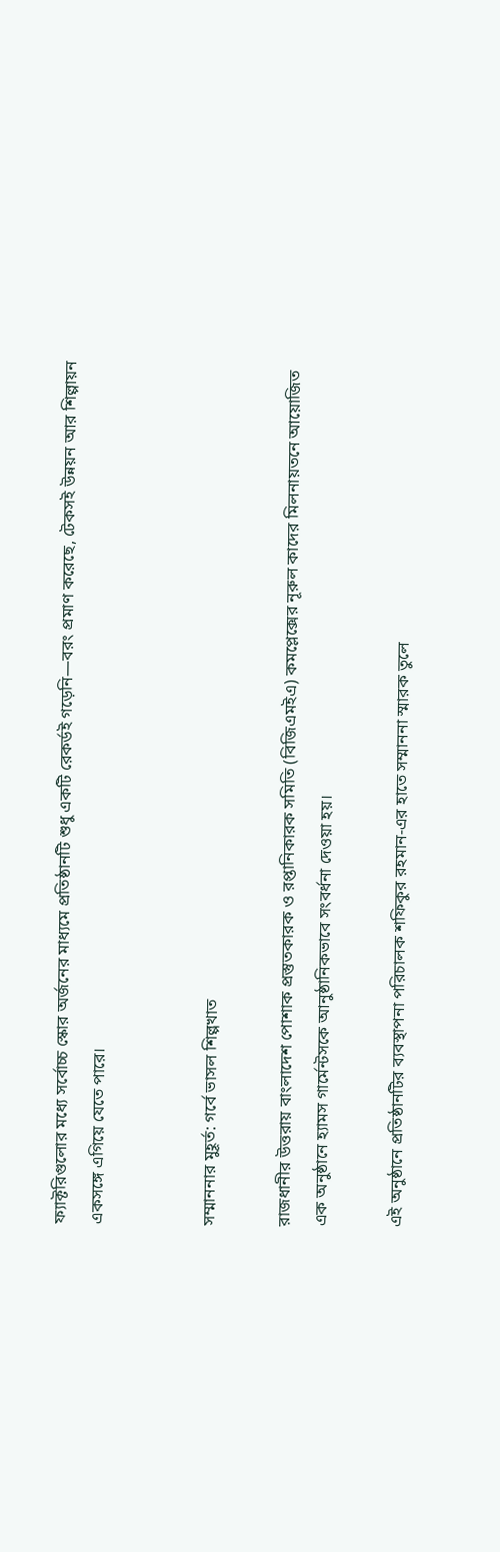ফ্যাক্টরিগুলোর মধ্যে সর্বোচ্চ স্কোর অর্জনের মাধ্যমে প্রতিষ্ঠানটি শুধু একটি রেকর্ডই গড়েনি—বরং প্রমাণ করেছে, টেকসই উন্নয়ন আর শিল্পায়ন একসঙ্গে এগিয়ে যেতে পারে।


সম্মাননার মুহূর্ত: গর্বে ভাসল শিল্পখাত

রাজধানীর উত্তরায় বাংলাদেশ পোশাক প্রস্তুতকারক ও রপ্তানিকারক সমিতি (বিজিএমইএ) কমপ্লেক্সের নূরুল কাদের মিলনায়তনে আয়োজিত এক অনুষ্ঠানে হ্যামস গার্মেন্টসকে আনুষ্ঠানিকভাবে সংবর্ধনা দেওয়া হয়।

এই অনুষ্ঠানে প্রতিষ্ঠানটির ব্যবস্থাপনা পরিচালক শফিকুর রহমান-এর হাতে সম্মাননা স্মারক তুলে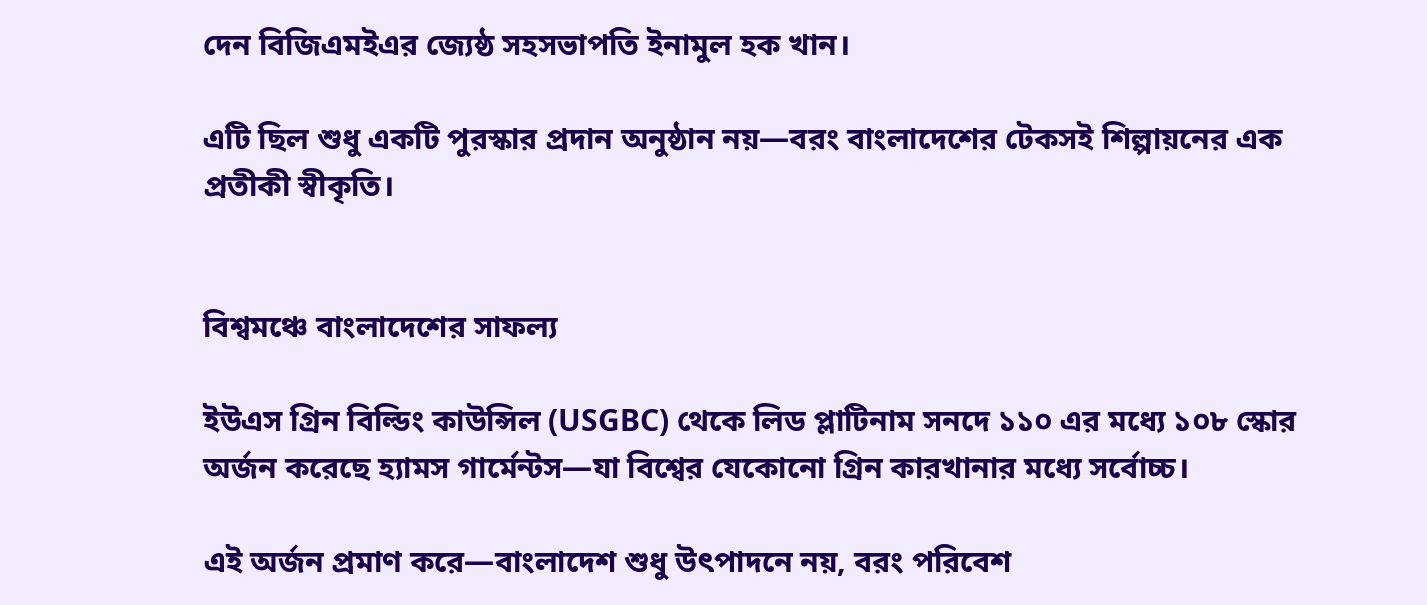দেন বিজিএমইএর জ্যেষ্ঠ সহসভাপতি ইনামুল হক খান।

এটি ছিল শুধু একটি পুরস্কার প্রদান অনুষ্ঠান নয়—বরং বাংলাদেশের টেকসই শিল্পায়নের এক প্রতীকী স্বীকৃতি।


বিশ্বমঞ্চে বাংলাদেশের সাফল্য

ইউএস গ্রিন বিল্ডিং কাউন্সিল (USGBC) থেকে লিড প্লাটিনাম সনদে ১১০ এর মধ্যে ১০৮ স্কোর অর্জন করেছে হ্যামস গার্মেন্টস—যা বিশ্বের যেকোনো গ্রিন কারখানার মধ্যে সর্বোচ্চ।

এই অর্জন প্রমাণ করে—বাংলাদেশ শুধু উৎপাদনে নয়, বরং পরিবেশ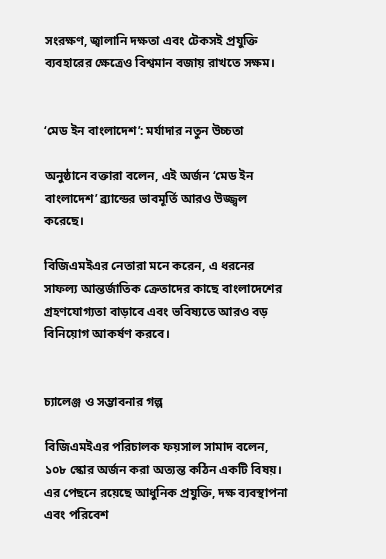সংরক্ষণ, জ্বালানি দক্ষতা এবং টেকসই প্রযুক্তি ব্যবহারের ক্ষেত্রেও বিশ্বমান বজায় রাখতে সক্ষম।


‘মেড ইন বাংলাদেশ’: মর্যাদার নতুন উচ্চতা

অনুষ্ঠানে বক্তারা বলেন, এই অর্জন ‘মেড ইন বাংলাদেশ’ ব্র্যান্ডের ভাবমূর্তি আরও উজ্জ্বল করেছে।

বিজিএমইএর নেতারা মনে করেন, এ ধরনের সাফল্য আন্তর্জাতিক ক্রেতাদের কাছে বাংলাদেশের গ্রহণযোগ্যতা বাড়াবে এবং ভবিষ্যতে আরও বড় বিনিয়োগ আকর্ষণ করবে।


চ্যালেঞ্জ ও সম্ভাবনার গল্প

বিজিএমইএর পরিচালক ফয়সাল সামাদ বলেন, ১০৮ স্কোর অর্জন করা অত্যন্ত কঠিন একটি বিষয়। এর পেছনে রয়েছে আধুনিক প্রযুক্তি, দক্ষ ব্যবস্থাপনা এবং পরিবেশ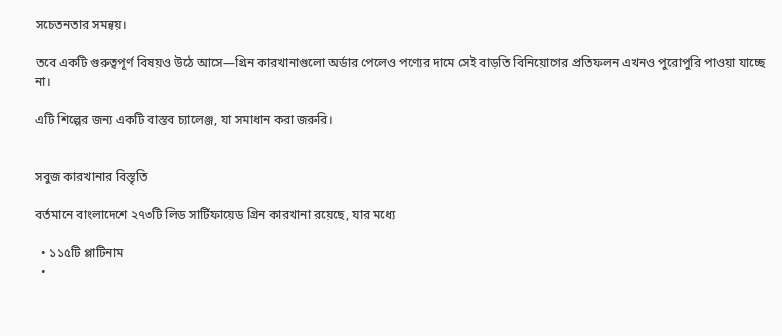সচেতনতার সমন্বয়।

তবে একটি গুরুত্বপূর্ণ বিষয়ও উঠে আসে—গ্রিন কারখানাগুলো অর্ডার পেলেও পণ্যের দামে সেই বাড়তি বিনিয়োগের প্রতিফলন এখনও পুরোপুরি পাওয়া যাচ্ছে না।

এটি শিল্পের জন্য একটি বাস্তব চ্যালেঞ্জ, যা সমাধান করা জরুরি।


সবুজ কারখানার বিস্তৃতি

বর্তমানে বাংলাদেশে ২৭৩টি লিড সার্টিফায়েড গ্রিন কারখানা রয়েছে, যার মধ্যে

  • ১১৫টি প্লাটিনাম
  •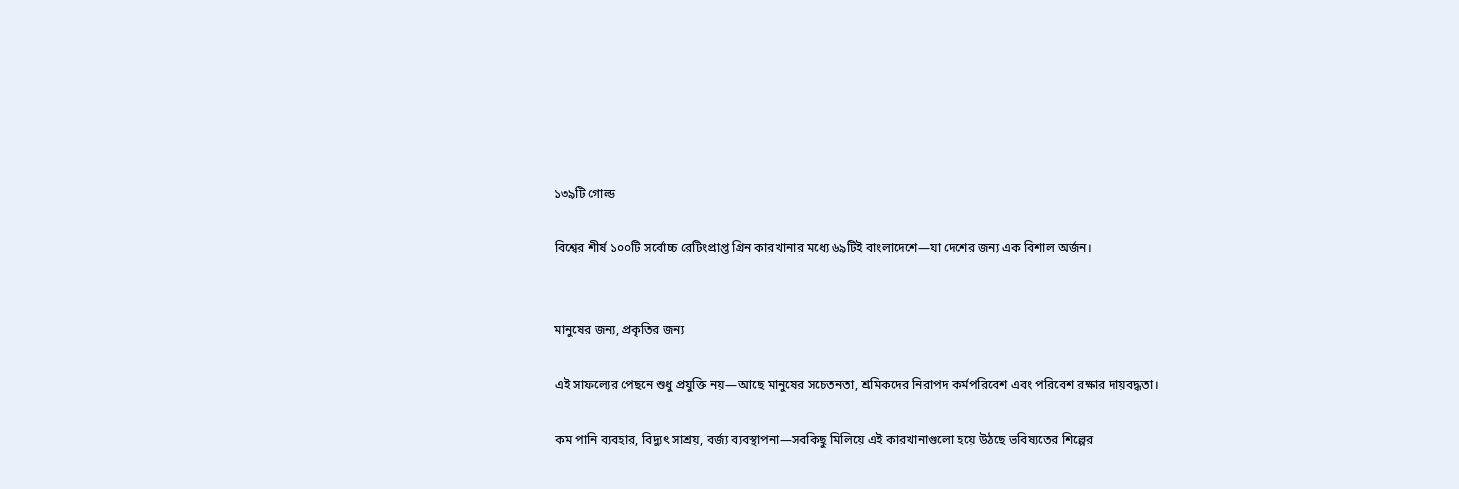১৩৯টি গোল্ড

বিশ্বের শীর্ষ ১০০টি সর্বোচ্চ রেটিংপ্রাপ্ত গ্রিন কারখানার মধ্যে ৬৯টিই বাংলাদেশে—যা দেশের জন্য এক বিশাল অর্জন।


মানুষের জন্য, প্রকৃতির জন্য

এই সাফল্যের পেছনে শুধু প্রযুক্তি নয়—আছে মানুষের সচেতনতা, শ্রমিকদের নিরাপদ কর্মপরিবেশ এবং পরিবেশ রক্ষার দায়বদ্ধতা।

কম পানি ব্যবহার, বিদ্যুৎ সাশ্রয়, বর্জ্য ব্যবস্থাপনা—সবকিছু মিলিয়ে এই কারখানাগুলো হয়ে উঠছে ভবিষ্যতের শিল্পের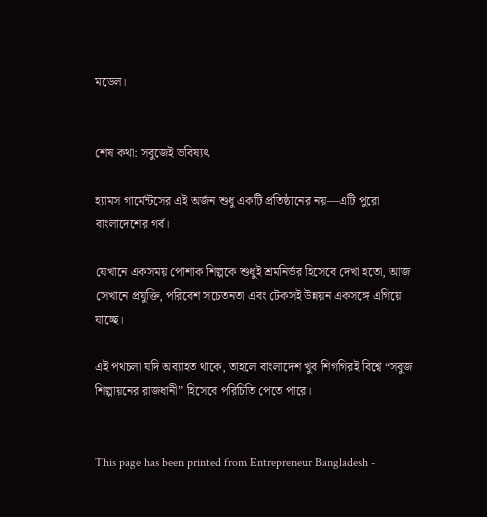মডেল।


শেষ কথা: সবুজেই ভবিষ্যৎ

হ্যামস গার্মেন্টসের এই অর্জন শুধু একটি প্রতিষ্ঠানের নয়—এটি পুরো বাংলাদেশের গর্ব।

যেখানে একসময় পোশাক শিল্পকে শুধুই শ্রমনির্ভর হিসেবে দেখা হতো, আজ সেখানে প্রযুক্তি, পরিবেশ সচেতনতা এবং টেকসই উন্নয়ন একসঙ্গে এগিয়ে যাচ্ছে।

এই পথচলা যদি অব্যাহত থাকে, তাহলে বাংলাদেশ খুব শিগগিরই বিশ্বে “সবুজ শিল্পায়নের রাজধানী” হিসেবে পরিচিতি পেতে পারে।


This page has been printed from Entrepreneur Bangladesh -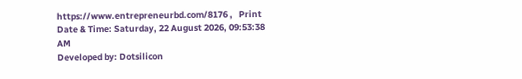https://www.entrepreneurbd.com/8176 ,   Print Date & Time: Saturday, 22 August 2026, 09:53:38 AM
Developed by: Dotsilicon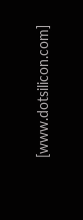[www.dotsilicon.com]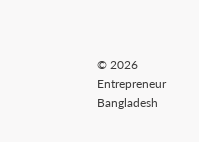© 2026 Entrepreneur Bangladesh